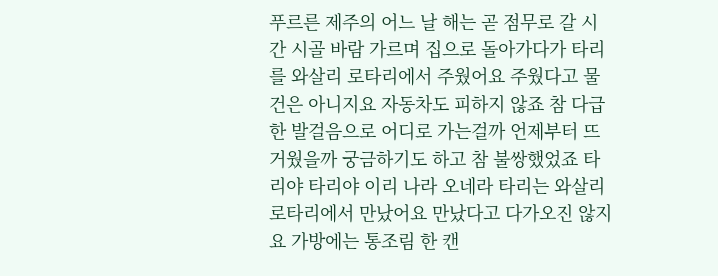푸르른 제주의 어느 날 해는 곧 점무로 갈 시간 시골 바람 가르며 집으로 돌아가다가 타리를 와살리 로타리에서 주웠어요 주웠다고 물건은 아니지요 자동차도 피하지 않죠 참 다급한 발걸음으로 어디로 가는걸까 언제부터 뜨거웠을까 궁금하기도 하고 참 불쌍했었죠 타리야 타리야 이리 나라 오네라 타리는 와살리 로타리에서 만났어요 만났다고 다가오진 않지요 가방에는 통조림 한 캔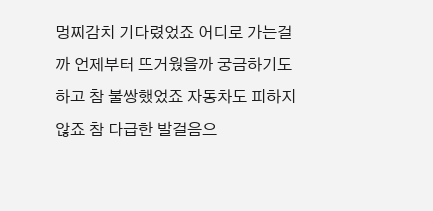멍찌감치 기다렸었죠 어디로 가는걸까 언제부터 뜨거웠을까 궁금하기도 하고 참 불쌍했었죠 자동차도 피하지 않죠 참 다급한 발걸음으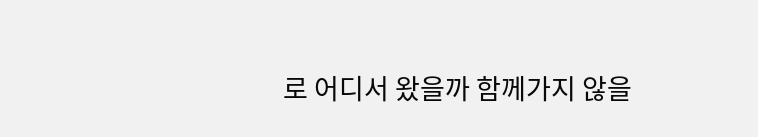로 어디서 왔을까 함께가지 않을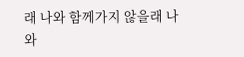래 나와 함께가지 않을래 나와